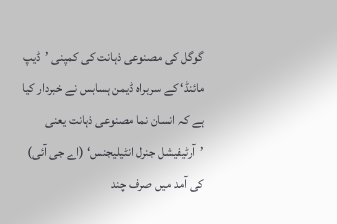گوگل کی مصنوعی ذہانت کی کمپنی ’ڈیپ مائنڈ‘ کے سربراہ ڈیمن ہسابس نے خبردار کیا ہے کہ انسان نما مصنوعی ذہانت یعنی ’آرٹیفیشل جنرل انٹیلیجنس‘ (اے جی آئی) کی آمد میں صرف چند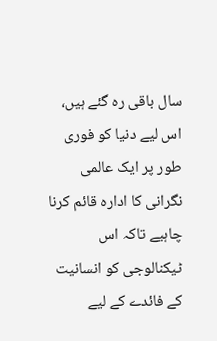سال باقی رہ گئے ہیں، اس لیے دنیا کو فوری طور پر ایک عالمی نگرانی کا ادارہ قائم کرنا چاہیے تاکہ اس ٹیکنالوجی کو انسانیت کے فائدے کے لیے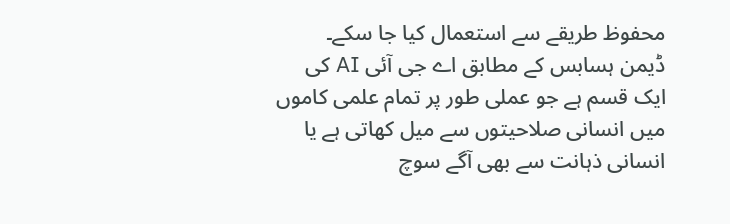محفوظ طریقے سے استعمال کیا جا سکے۔
ڈیمن ہسابس کے مطابق اے جی آئی AI کی ایک قسم ہے جو عملی طور پر تمام علمی کاموں میں انسانی صلاحیتوں سے میل کھاتی ہے یا انسانی ذہانت سے بھی آگے سوچ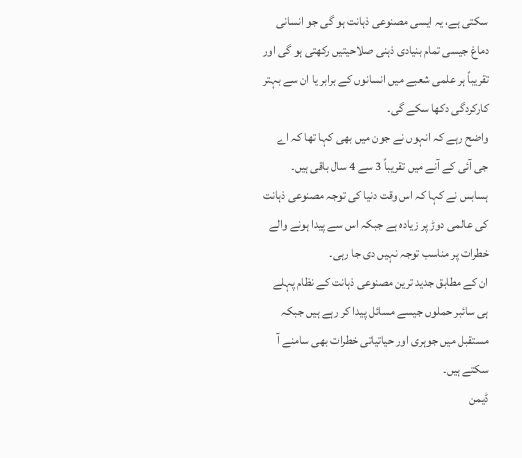سکتی ہے، یہ ایسی مصنوعی ذہانت ہو گی جو انسانی دماغ جیسی تمام بنیادی ذہنی صلاحیتیں رکھتی ہو گی اور تقریباً ہر علمی شعبے میں انسانوں کے برابر یا ان سے بہتر کارکردگی دکھا سکے گی۔
واضح رہے کہ انہوں نے جون میں بھی کہا تھا کہ اے جی آئی کے آنے میں تقریباً 3 سے 4 سال باقی ہیں۔
ہسابس نے کہا کہ اس وقت دنیا کی توجہ مصنوعی ذہانت کی عالمی دوڑ پر زیادہ ہے جبکہ اس سے پیدا ہونے والے خطرات پر مناسب توجہ نہیں دی جا رہی۔
ان کے مطابق جدید ترین مصنوعی ذہانت کے نظام پہلے ہی سائبر حملوں جیسے مسائل پیدا کر رہے ہیں جبکہ مستقبل میں جوہری اور حیاتیاتی خطرات بھی سامنے آ سکتے ہیں۔
ڈیمن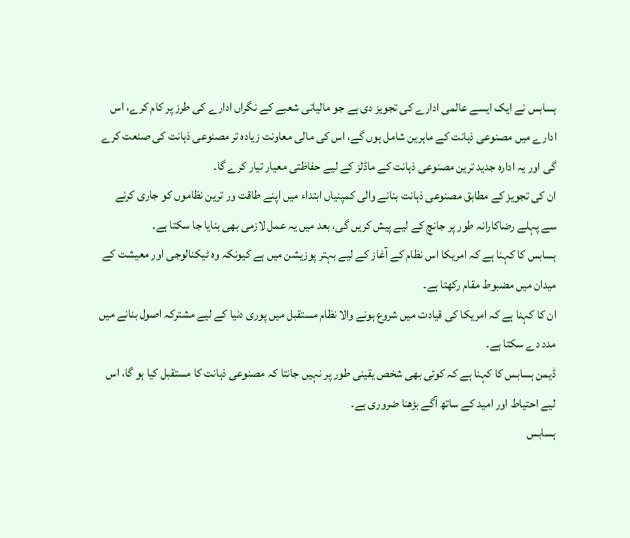ہسابس نے ایک ایسے عالمی ادارے کی تجویز دی ہے جو مالیاتی شعبے کے نگراں ادارے کی طرز پر کام کرے، اس ادارے میں مصنوعی ذہانت کے ماہرین شامل ہوں گے، اس کی مالی معاونت زیادہ تر مصنوعی ذہانت کی صنعت کرے گی اور یہ ادارہ جدید ترین مصنوعی ذہانت کے ماڈلز کے لیے حفاظتی معیار تیار کرے گا۔
ان کی تجویز کے مطابق مصنوعی ذہانت بنانے والی کمپنیاں ابتداء میں اپنے طاقت ور ترین نظاموں کو جاری کرنے سے پہلے رضاکارانہ طور پر جانچ کے لیے پیش کریں گی، بعد میں یہ عمل لازمی بھی بنایا جا سکتا ہے۔
ہسابس کا کہنا ہے کہ امریکا اس نظام کے آغاز کے لیے بہتر پوزیشن میں ہے کیونکہ وہ ٹیکنالوجی اور معیشت کے میدان میں مضبوط مقام رکھتا ہے۔
ان کا کہنا ہے کہ امریکا کی قیادت میں شروع ہونے والا نظام مستقبل میں پوری دنیا کے لیے مشترکہ اصول بنانے میں مدد دے سکتا ہے۔
ڈیمن ہسابس کا کہنا ہے کہ کوئی بھی شخص یقینی طور پر نہیں جانتا کہ مصنوعی ذہانت کا مستقبل کیا ہو گا، اس لیے احتیاط اور امید کے ساتھ آگے بڑھنا ضروری ہے۔
ہسابس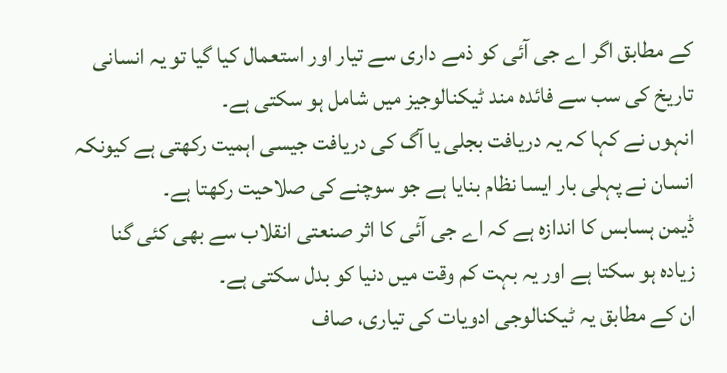کے مطابق اگر اے جی آئی کو ذمے داری سے تیار اور استعمال کیا گیا تو یہ انسانی تاریخ کی سب سے فائدہ مند ٹیکنالوجیز میں شامل ہو سکتی ہے۔
انہوں نے کہا کہ یہ دریافت بجلی یا آگ کی دریافت جیسی اہمیت رکھتی ہے کیونکہ انسان نے پہلی بار ایسا نظام بنایا ہے جو سوچنے کی صلاحیت رکھتا ہے۔
ڈیمن ہسابس کا اندازہ ہے کہ اے جی آئی کا اثر صنعتی انقلاب سے بھی کئی گنا زیادہ ہو سکتا ہے اور یہ بہت کم وقت میں دنیا کو بدل سکتی ہے۔
ان کے مطابق یہ ٹیکنالوجی ادویات کی تیاری، صاف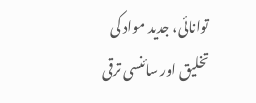توانائی، جدید مواد کی تخلیق اور سائنسی ترقی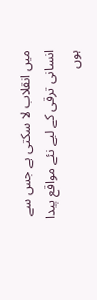میں انقلاب لا سکتی ہے جس سے انسانی ترقی کے لیے نئے مواقع پیدا ہوں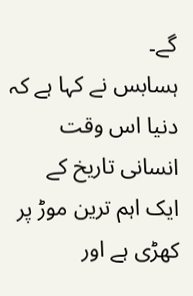گے۔
ہسابس نے کہا ہے کہ دنیا اس وقت انسانی تاریخ کے ایک اہم ترین موڑ پر کھڑی ہے اور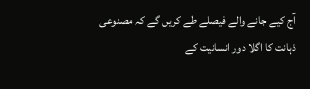آج کیے جانے والے فیصلے طے کریں گے کہ مصنوعی ذہانت کا اگلا دور انسانیت کے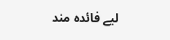لیے فائدہ مند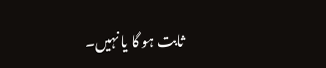ثابت ہو گا یا نہیں۔